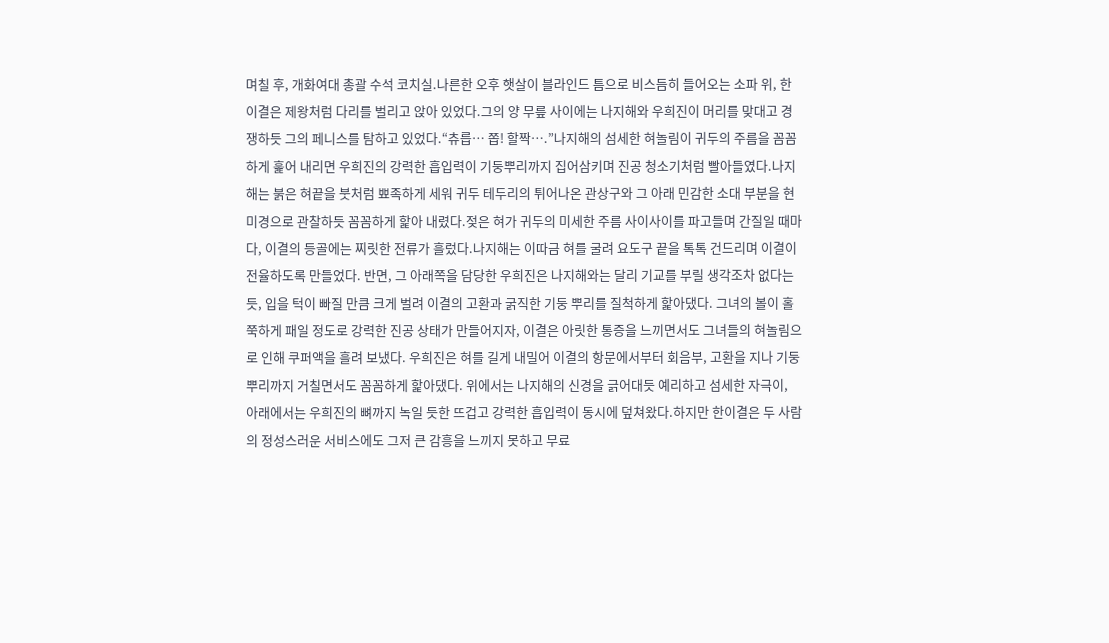며칠 후, 개화여대 총괄 수석 코치실.나른한 오후 햇살이 블라인드 틈으로 비스듬히 들어오는 소파 위, 한이결은 제왕처럼 다리를 벌리고 앉아 있었다.그의 양 무릎 사이에는 나지해와 우희진이 머리를 맞대고 경쟁하듯 그의 페니스를 탐하고 있었다.“츄릅… 쫍! 할짝….”나지해의 섬세한 혀놀림이 귀두의 주름을 꼼꼼하게 훑어 내리면 우희진의 강력한 흡입력이 기둥뿌리까지 집어삼키며 진공 청소기처럼 빨아들였다.나지해는 붉은 혀끝을 붓처럼 뾰족하게 세워 귀두 테두리의 튀어나온 관상구와 그 아래 민감한 소대 부분을 현미경으로 관찰하듯 꼼꼼하게 핥아 내렸다.젖은 혀가 귀두의 미세한 주름 사이사이를 파고들며 간질일 때마다, 이결의 등골에는 찌릿한 전류가 흘렀다.나지해는 이따금 혀를 굴려 요도구 끝을 톡톡 건드리며 이결이 전율하도록 만들었다. 반면, 그 아래쪽을 담당한 우희진은 나지해와는 달리 기교를 부릴 생각조차 없다는 듯, 입을 턱이 빠질 만큼 크게 벌려 이결의 고환과 굵직한 기둥 뿌리를 질척하게 핥아댔다. 그녀의 볼이 홀쭉하게 패일 정도로 강력한 진공 상태가 만들어지자, 이결은 아릿한 통증을 느끼면서도 그녀들의 혀놀림으로 인해 쿠퍼액을 흘려 보냈다. 우희진은 혀를 길게 내밀어 이결의 항문에서부터 회음부, 고환을 지나 기둥 뿌리까지 거칠면서도 꼼꼼하게 핥아댔다. 위에서는 나지해의 신경을 긁어대듯 예리하고 섬세한 자극이, 아래에서는 우희진의 뼈까지 녹일 듯한 뜨겁고 강력한 흡입력이 동시에 덮쳐왔다.하지만 한이결은 두 사람의 정성스러운 서비스에도 그저 큰 감흥을 느끼지 못하고 무료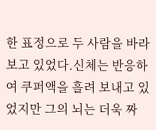한 표정으로 두 사람을 바라보고 있었다.신체는 반응하여 쿠퍼액을 흘려 보내고 있었지만 그의 뇌는 더욱 짜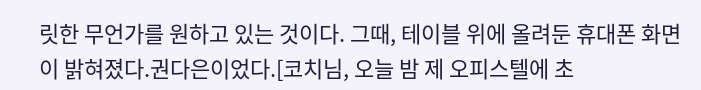릿한 무언가를 원하고 있는 것이다. 그때, 테이블 위에 올려둔 휴대폰 화면이 밝혀졌다.권다은이었다.[코치님, 오늘 밤 제 오피스텔에 초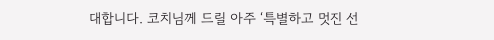대합니다. 코치님께 드릴 아주 ‘특별하고 멋진 선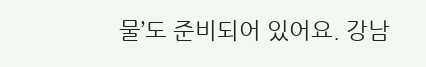물’도 준비되어 있어요. 강남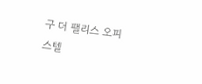구 더 팰리스 오피스텔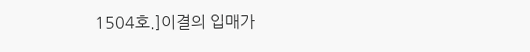1504호.]이결의 입매가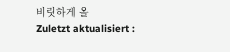비릿하게 올
Zuletzt aktualisiert :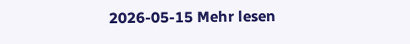2026-05-15 Mehr lesen